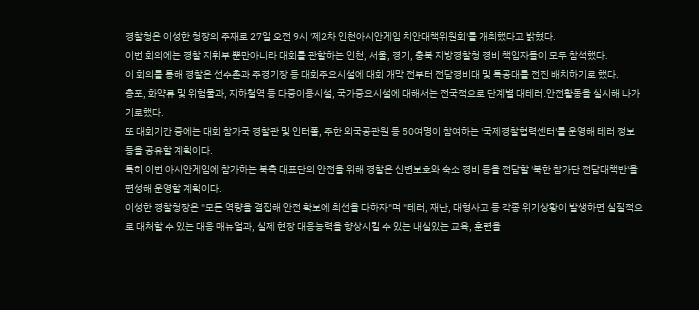경찰청은 이성한 청장의 주재로 27일 오전 9시 '제2차 인천아시안게임 치안대책위원회'를 개최했다고 밝혔다.
이번 회의에는 경찰 지휘부 뿐만아니라 대회를 관할하는 인천, 서울, 경기, 충북 지방경찰청 경비 책임자들이 모두 참석했다.
이 회의를 통해 경찰은 선수촌과 주경기장 등 대회주요시설에 대회 개막 전부터 전담경비대 및 특공대를 전진 배치하기로 했다.
총포, 화약류 및 위험물과, 지하철역 등 다중이용시설, 국가중요시설에 대해서는 전국적으로 단계별 대테러․안전활동을 실시해 나가기로했다.
또 대회기간 중에는 대회 참가국 경찰관 및 인터폴, 주한 외국공관원 등 50여명이 참여하는 '국제경찰협력센터'를 운영해 테러 정보 등을 공유할 계획이다.
특히 이번 아시안게임에 참가하는 북측 대표단의 안전을 위해 경찰은 신변보호와 숙소 경비 등을 전담할 '북한 참가단 전담대책반'을 편성해 운영할 계획이다.
이성한 경찰청장은 "모든 역량을 결집해 안전 확보에 최선을 다하자"며 "테러, 재난, 대형사고 등 각종 위기상황이 발생하면 실질적으로 대처할 수 있는 대응 매뉴얼과, 실제 현장 대응능력을 향상시킬 수 있는 내실있는 교육, 훈련을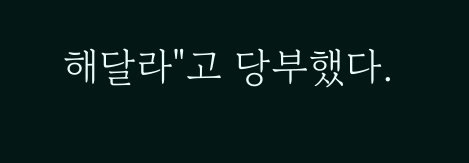해달라"고 당부했다.